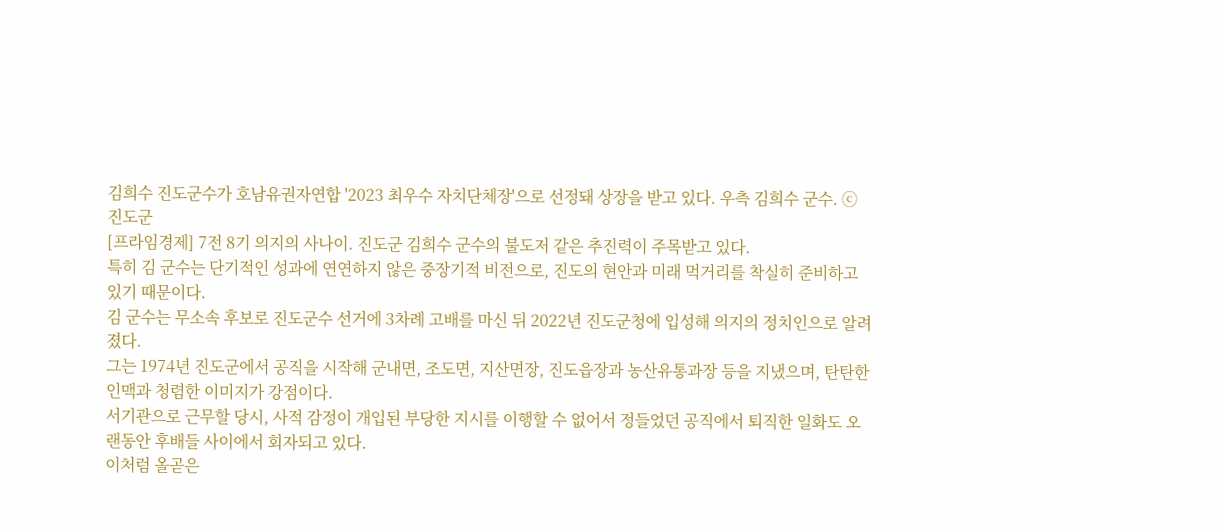김희수 진도군수가 호남유권자연합 '2023 최우수 자치단체장'으로 선정돼 상장을 받고 있다. 우측 김희수 군수. ⓒ 진도군
[프라임경제] 7전 8기 의지의 사나이. 진도군 김희수 군수의 불도저 같은 추진력이 주목받고 있다.
특히 김 군수는 단기적인 성과에 연연하지 않은 중장기적 비전으로, 진도의 현안과 미래 먹거리를 착실히 준비하고 있기 때문이다.
김 군수는 무소속 후보로 진도군수 선거에 3차례 고배를 마신 뒤 2022년 진도군청에 입성해 의지의 정치인으로 알려졌다.
그는 1974년 진도군에서 공직을 시작해 군내면, 조도면, 지산면장, 진도읍장과 농산유통과장 등을 지냈으며, 탄탄한 인맥과 청렴한 이미지가 강점이다.
서기관으로 근무할 당시, 사적 감정이 개입된 부당한 지시를 이행할 수 없어서 정들었던 공직에서 퇴직한 일화도 오랜동안 후배들 사이에서 회자되고 있다.
이처럼 올곧은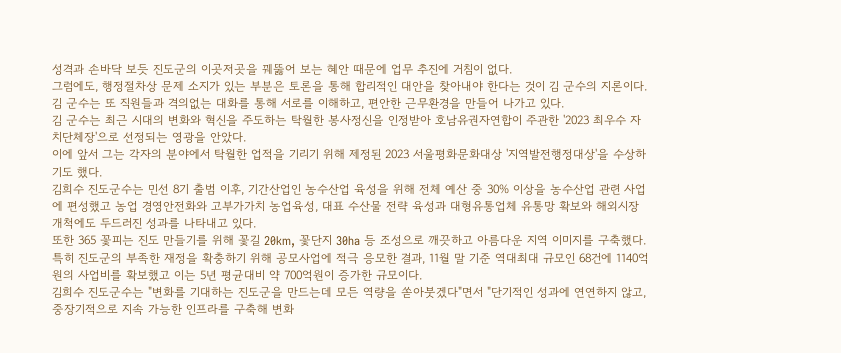성격과 손바닥 보듯 진도군의 이곳저곳을 꿰뚫어 보는 혜안 때문에 업무 추진에 거침이 없다.
그럼에도, 행정절차상 문제 소지가 있는 부분은 토론을 통해 합리적인 대안을 찾아내야 한다는 것이 김 군수의 지론이다.
김 군수는 또 직원들과 격의없는 대화를 통해 서로를 이해하고, 편안한 근무환경을 만들어 나가고 있다.
김 군수는 최근 시대의 변화와 혁신을 주도하는 탁월한 봉사정신을 인정받아 호남유권자연합이 주관한 '2023 최우수 자치단체장'으로 선정되는 영광을 안았다.
이에 앞서 그는 각자의 분야에서 탁월한 업적을 기리기 위해 제정된 2023 서울평화문화대상 '지역발전행정대상'을 수상하기도 했다.
김희수 진도군수는 민선 8기 출범 이후, 기간산업인 농수산업 육성을 위해 전체 예산 중 30% 이상을 농수산업 관련 사업에 편성했고 농업 경영안전화와 고부가가치 농업육성, 대표 수산물 전략 육성과 대형유통업체 유통망 확보와 해외시장 개척에도 두드러진 성과를 나타내고 있다.
또한 365 꽃피는 진도 만들기를 위해 꽃길 20km, 꽃단지 30ha 등 조성으로 깨끗하고 아름다운 지역 이미지를 구축했다.
특히 진도군의 부족한 재정을 확충하기 위해 공모사업에 적극 응모한 결과, 11월 말 기준 역대최대 규모인 68건에 1140억원의 사업비를 확보했고 이는 5년 평균대비 약 700억원이 증가한 규모이다.
김희수 진도군수는 "변화를 기대하는 진도군을 만드는데 모든 역량을 쏟아붓겠다"면서 "단기적인 성과에 연연하지 않고, 중장기적으로 지속 가능한 인프라를 구축해 변화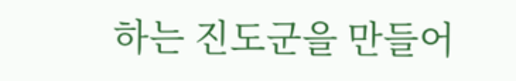하는 진도군을 만들어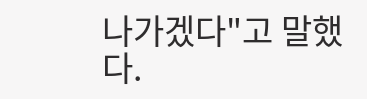나가겠다"고 말했다.